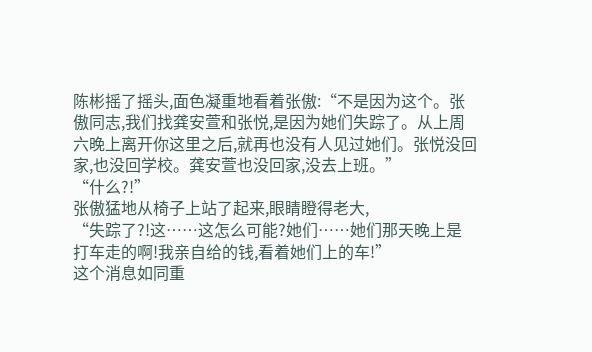陈彬摇了摇头,面色凝重地看着张傲:“不是因为这个。张傲同志,我们找龚安萱和张悦,是因为她们失踪了。从上周六晚上离开你这里之后,就再也没有人见过她们。张悦没回家,也没回学校。龚安萱也没回家,没去上班。”
“什么?!”
张傲猛地从椅子上站了起来,眼睛瞪得老大,
“失踪了?!这……这怎么可能?她们……她们那天晚上是打车走的啊!我亲自给的钱,看着她们上的车!”
这个消息如同重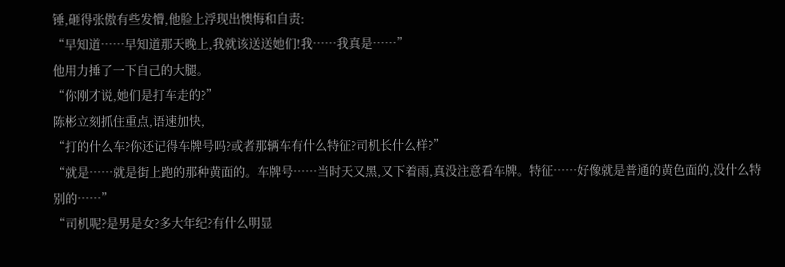锤,砸得张傲有些发懵,他脸上浮现出懊悔和自责:
“早知道……早知道那天晚上,我就该送送她们!我……我真是……”
他用力捶了一下自己的大腿。
“你刚才说,她们是打车走的?”
陈彬立刻抓住重点,语速加快,
“打的什么车?你还记得车牌号吗?或者那辆车有什么特征?司机长什么样?”
“就是……就是街上跑的那种黄面的。车牌号……当时天又黑,又下着雨,真没注意看车牌。特征……好像就是普通的黄色面的,没什么特别的……”
“司机呢?是男是女?多大年纪?有什么明显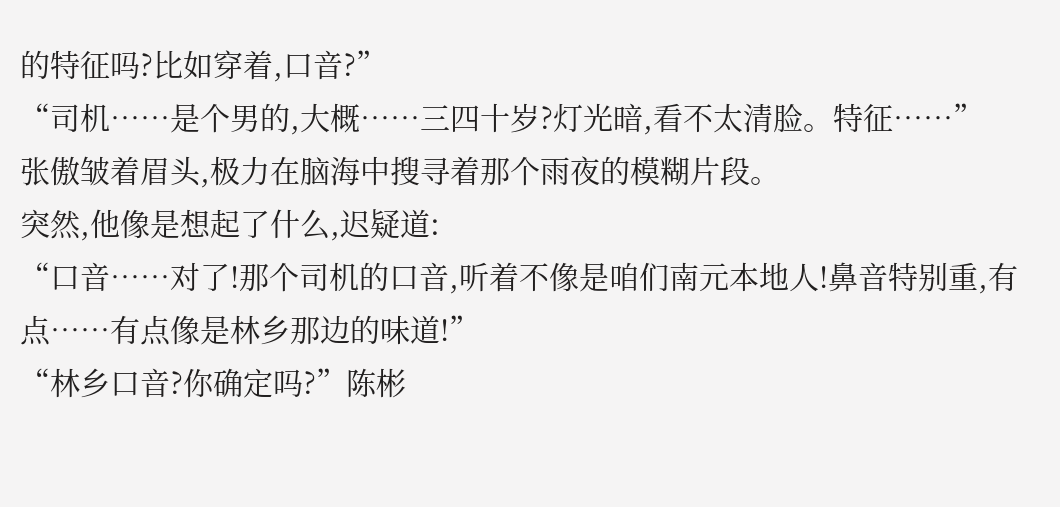的特征吗?比如穿着,口音?”
“司机……是个男的,大概……三四十岁?灯光暗,看不太清脸。特征……”
张傲皱着眉头,极力在脑海中搜寻着那个雨夜的模糊片段。
突然,他像是想起了什么,迟疑道:
“口音……对了!那个司机的口音,听着不像是咱们南元本地人!鼻音特别重,有点……有点像是林乡那边的味道!”
“林乡口音?你确定吗?”陈彬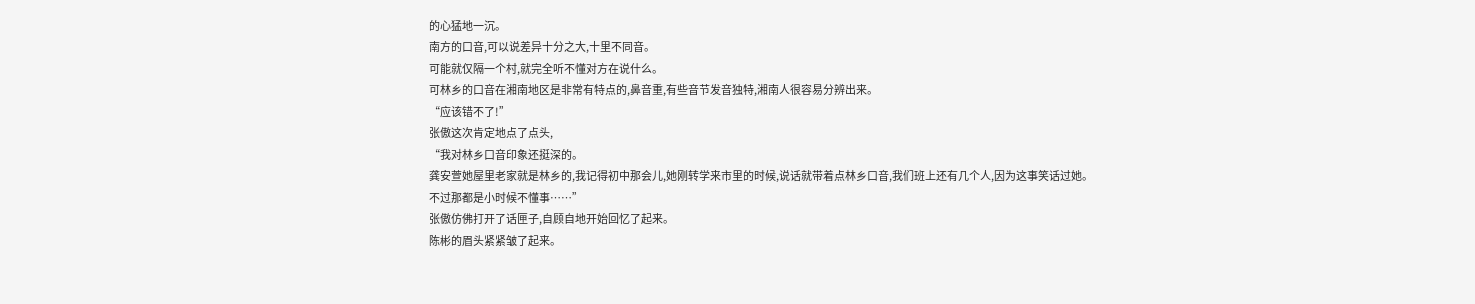的心猛地一沉。
南方的口音,可以说差异十分之大,十里不同音。
可能就仅隔一个村,就完全听不懂对方在说什么。
可林乡的口音在湘南地区是非常有特点的,鼻音重,有些音节发音独特,湘南人很容易分辨出来。
“应该错不了!”
张傲这次肯定地点了点头,
“我对林乡口音印象还挺深的。
龚安萱她屋里老家就是林乡的,我记得初中那会儿,她刚转学来市里的时候,说话就带着点林乡口音,我们班上还有几个人,因为这事笑话过她。
不过那都是小时候不懂事……”
张傲仿佛打开了话匣子,自顾自地开始回忆了起来。
陈彬的眉头紧紧皱了起来。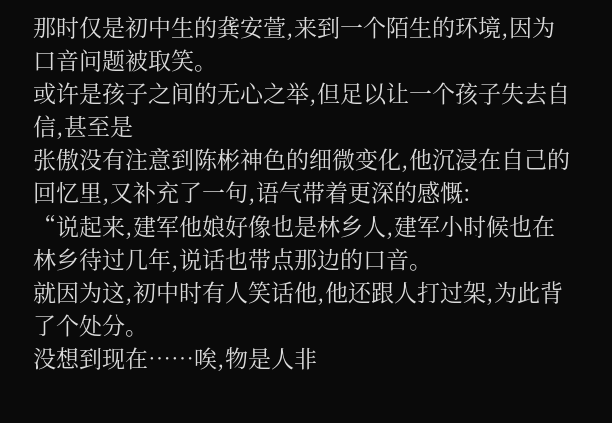那时仅是初中生的龚安萱,来到一个陌生的环境,因为口音问题被取笑。
或许是孩子之间的无心之举,但足以让一个孩子失去自信,甚至是
张傲没有注意到陈彬神色的细微变化,他沉浸在自己的回忆里,又补充了一句,语气带着更深的感慨:
“说起来,建军他娘好像也是林乡人,建军小时候也在林乡待过几年,说话也带点那边的口音。
就因为这,初中时有人笑话他,他还跟人打过架,为此背了个处分。
没想到现在……唉,物是人非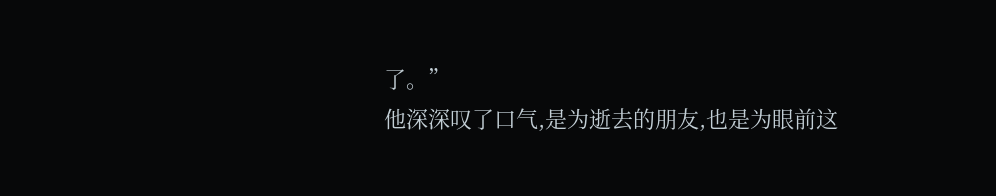了。”
他深深叹了口气,是为逝去的朋友,也是为眼前这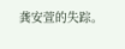龚安萱的失踪。